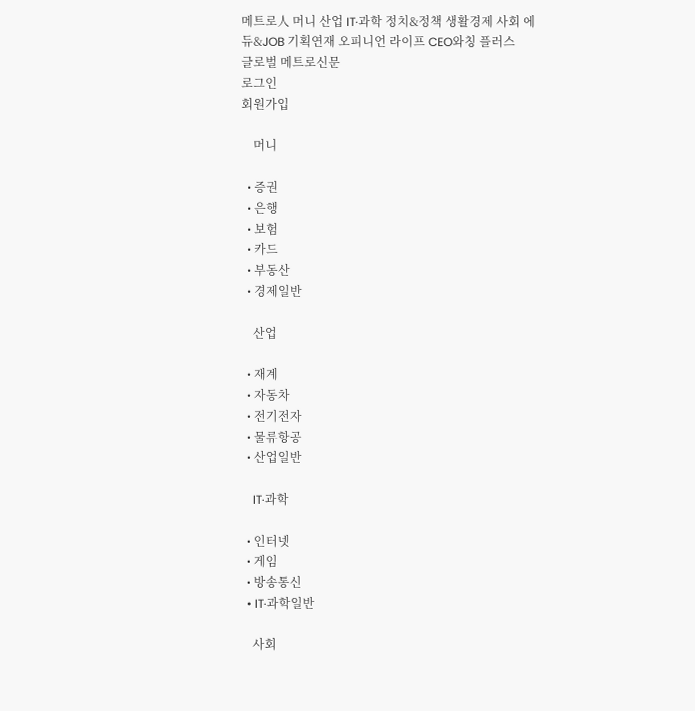메트로人 머니 산업 IT·과학 정치&정책 생활경제 사회 에듀&JOB 기획연재 오피니언 라이프 CEO와칭 플러스
글로벌 메트로신문
로그인
회원가입

    머니

  • 증권
  • 은행
  • 보험
  • 카드
  • 부동산
  • 경제일반

    산업

  • 재계
  • 자동차
  • 전기전자
  • 물류항공
  • 산업일반

    IT·과학

  • 인터넷
  • 게임
  • 방송통신
  • IT·과학일반

    사회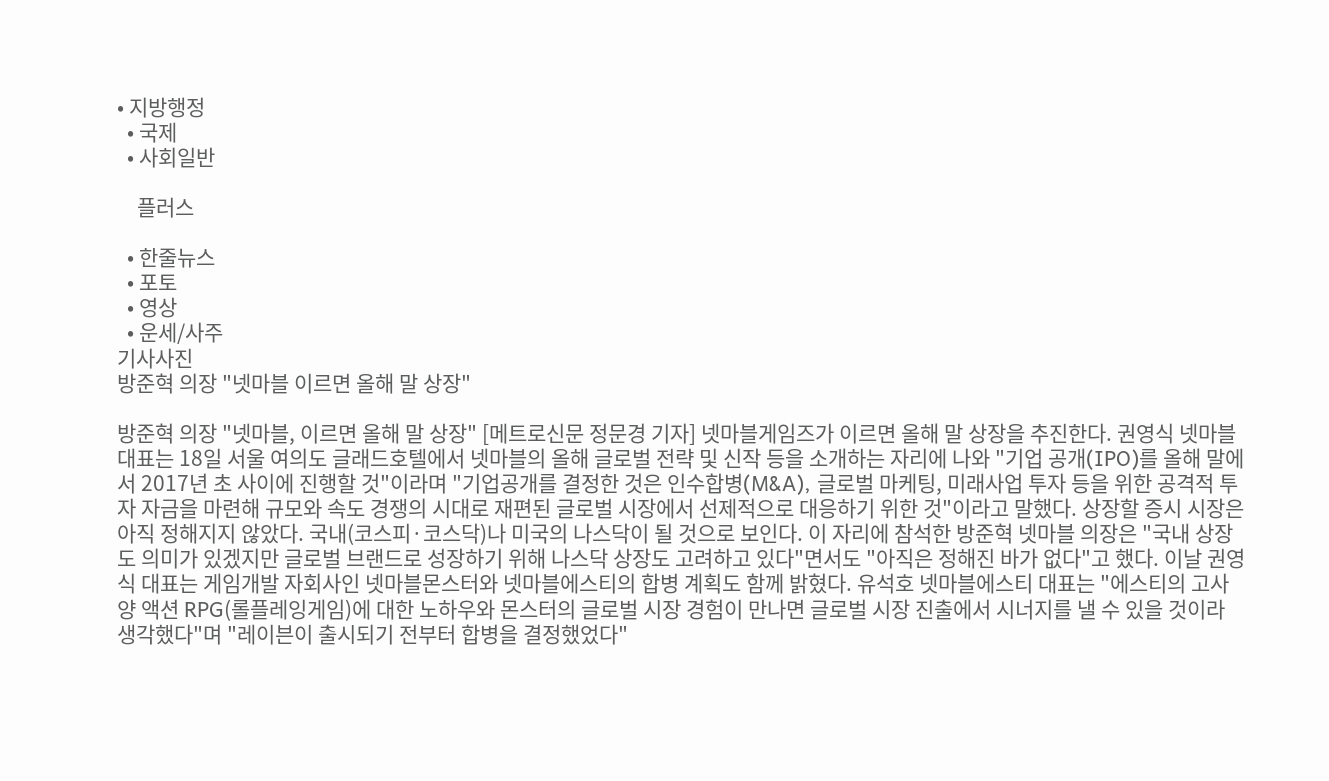• 지방행정
  • 국제
  • 사회일반

    플러스

  • 한줄뉴스
  • 포토
  • 영상
  • 운세/사주
기사사진
방준혁 의장 "넷마블 이르면 올해 말 상장"

방준혁 의장 "넷마블, 이르면 올해 말 상장" [메트로신문 정문경 기자] 넷마블게임즈가 이르면 올해 말 상장을 추진한다. 권영식 넷마블 대표는 18일 서울 여의도 글래드호텔에서 넷마블의 올해 글로벌 전략 및 신작 등을 소개하는 자리에 나와 "기업 공개(IPO)를 올해 말에서 2017년 초 사이에 진행할 것"이라며 "기업공개를 결정한 것은 인수합병(M&A), 글로벌 마케팅, 미래사업 투자 등을 위한 공격적 투자 자금을 마련해 규모와 속도 경쟁의 시대로 재편된 글로벌 시장에서 선제적으로 대응하기 위한 것"이라고 말했다. 상장할 증시 시장은 아직 정해지지 않았다. 국내(코스피·코스닥)나 미국의 나스닥이 될 것으로 보인다. 이 자리에 참석한 방준혁 넷마블 의장은 "국내 상장도 의미가 있겠지만 글로벌 브랜드로 성장하기 위해 나스닥 상장도 고려하고 있다"면서도 "아직은 정해진 바가 없다"고 했다. 이날 권영식 대표는 게임개발 자회사인 넷마블몬스터와 넷마블에스티의 합병 계획도 함께 밝혔다. 유석호 넷마블에스티 대표는 "에스티의 고사양 액션 RPG(롤플레잉게임)에 대한 노하우와 몬스터의 글로벌 시장 경험이 만나면 글로벌 시장 진출에서 시너지를 낼 수 있을 것이라 생각했다"며 "레이븐이 출시되기 전부터 합병을 결정했었다"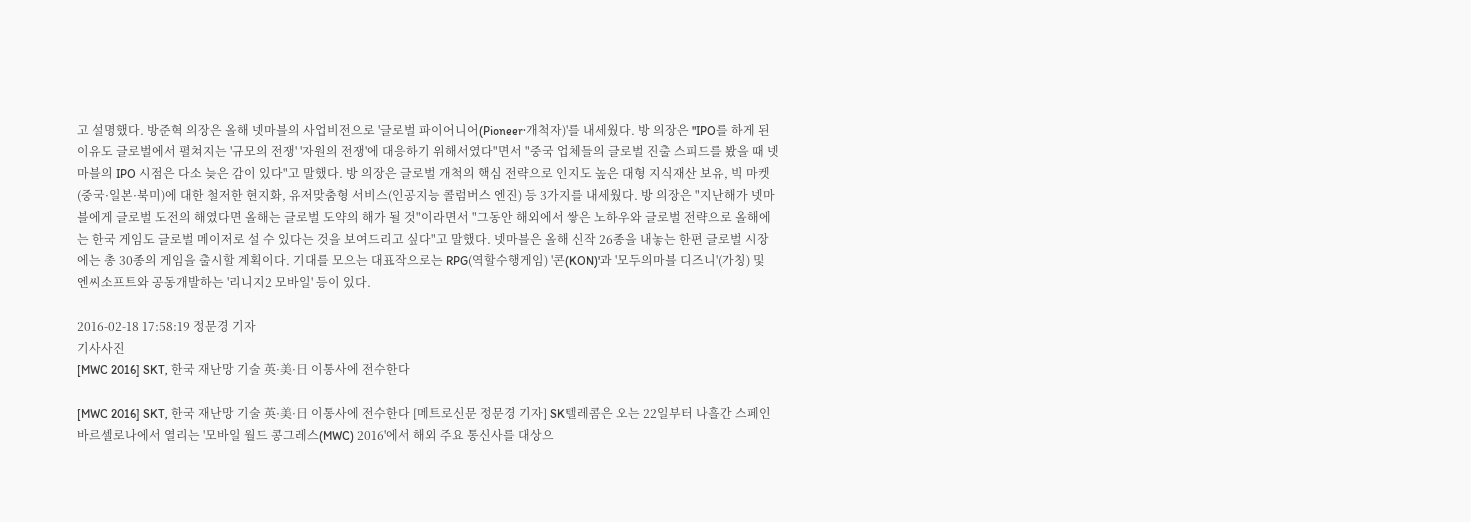고 설명했다. 방준혁 의장은 올해 넷마블의 사업비전으로 '글로벌 파이어니어(Pioneer·개척자)'를 내세웠다. 방 의장은 "IPO를 하게 된 이유도 글로벌에서 펼쳐지는 '규모의 전쟁' '자원의 전쟁'에 대응하기 위해서였다"면서 "중국 업체들의 글로벌 진출 스피드를 봤을 때 넷마블의 IPO 시점은 다소 늦은 감이 있다"고 말했다. 방 의장은 글로벌 개척의 핵심 전략으로 인지도 높은 대형 지식재산 보유, 빅 마켓(중국·일본·북미)에 대한 철저한 현지화, 유저맞춤형 서비스(인공지능 콜럼버스 엔진) 등 3가지를 내세웠다. 방 의장은 "지난해가 넷마블에게 글로벌 도전의 해였다면 올해는 글로벌 도약의 해가 될 것"이라면서 "그동안 해외에서 쌓은 노하우와 글로벌 전략으로 올해에는 한국 게임도 글로벌 메이저로 설 수 있다는 것을 보여드리고 싶다"고 말했다. 넷마블은 올해 신작 26종을 내놓는 한편 글로벌 시장에는 총 30종의 게임을 출시할 계획이다. 기대를 모으는 대표작으로는 RPG(역할수행게임) '콘(KON)'과 '모두의마블 디즈니'(가칭) 및 엔씨소프트와 공동개발하는 '리니지2 모바일' 등이 있다.

2016-02-18 17:58:19 정문경 기자
기사사진
[MWC 2016] SKT, 한국 재난망 기술 英·美·日 이통사에 전수한다

[MWC 2016] SKT, 한국 재난망 기술 英·美·日 이통사에 전수한다 [메트로신문 정문경 기자] SK텔레콤은 오는 22일부터 나흘간 스페인 바르셀로나에서 열리는 '모바일 월드 콩그레스(MWC) 2016'에서 해외 주요 통신사를 대상으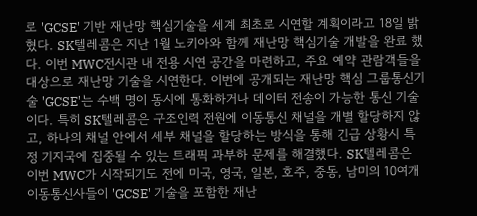로 'GCSE' 기반 재난망 핵심기술을 세계 최초로 시연할 계획이라고 18일 밝혔다. SK텔레콤은 지난 1월 노키아와 함께 재난망 핵심기술 개발을 완료 했다. 이번 MWC전시관 내 전용 시연 공간을 마련하고, 주요 예약 관람객들을 대상으로 재난망 기술을 시연한다. 이번에 공개되는 재난망 핵심 그룹통신기술 'GCSE'는 수백 명이 동시에 통화하거나 데이터 전송이 가능한 통신 기술이다. 특히 SK텔레콤은 구조인력 전원에 이동통신 채널을 개별 할당하지 않고, 하나의 채널 안에서 세부 채널을 할당하는 방식을 통해 긴급 상황시 특정 기지국에 집중될 수 있는 트래픽 과부하 문제를 해결했다. SK텔레콤은 이번 MWC가 시작되기도 전에 미국, 영국, 일본, 호주, 중동, 남미의 10여개 이동통신사들이 'GCSE' 기술을 포함한 재난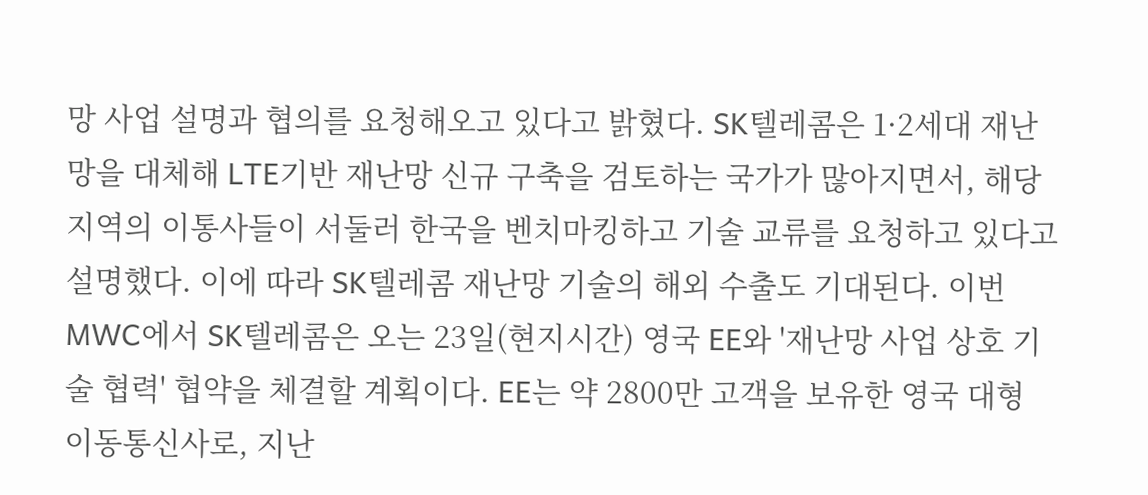망 사업 설명과 협의를 요청해오고 있다고 밝혔다. SK텔레콤은 1·2세대 재난망을 대체해 LTE기반 재난망 신규 구축을 검토하는 국가가 많아지면서, 해당 지역의 이통사들이 서둘러 한국을 벤치마킹하고 기술 교류를 요청하고 있다고 설명했다. 이에 따라 SK텔레콤 재난망 기술의 해외 수출도 기대된다. 이번 MWC에서 SK텔레콤은 오는 23일(현지시간) 영국 EE와 '재난망 사업 상호 기술 협력' 협약을 체결할 계획이다. EE는 약 2800만 고객을 보유한 영국 대형 이동통신사로, 지난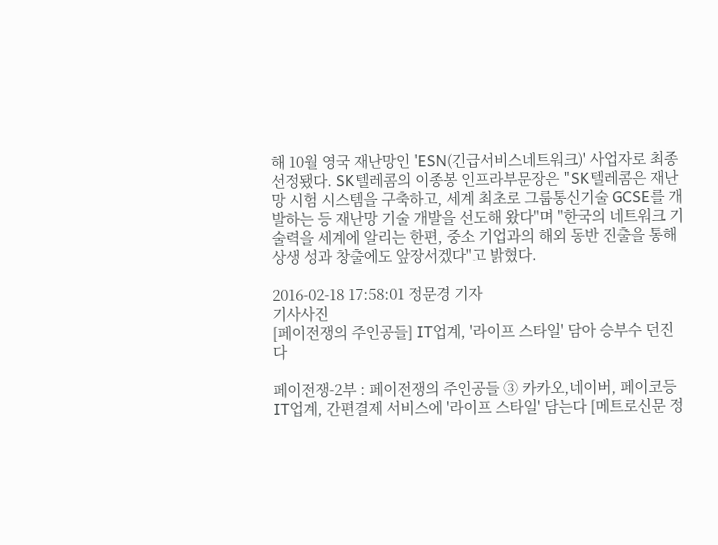해 10월 영국 재난망인 'ESN(긴급서비스네트워크)' 사업자로 최종 선정됐다. SK텔레콤의 이종봉 인프라부문장은 "SK텔레콤은 재난망 시험 시스템을 구축하고, 세계 최초로 그룹통신기술 GCSE를 개발하는 등 재난망 기술 개발을 선도해 왔다"며 "한국의 네트워크 기술력을 세계에 알리는 한편, 중소 기업과의 해외 동반 진출을 통해 상생 성과 창출에도 앞장서겠다"고 밝혔다.

2016-02-18 17:58:01 정문경 기자
기사사진
[페이전쟁의 주인공들] IT업계, '라이프 스타일' 담아 승부수 던진다

페이전쟁-2부 : 페이전쟁의 주인공들 ③ 카카오,네이버, 페이코등 IT업계, 간편결제 서비스에 '라이프 스타일' 담는다 [메트로신문 정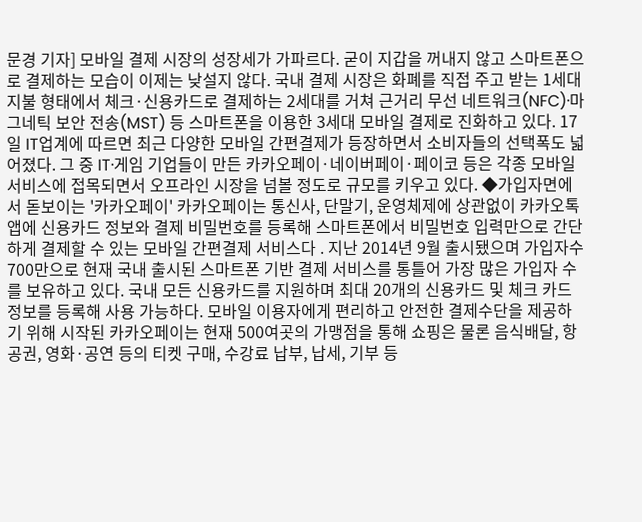문경 기자] 모바일 결제 시장의 성장세가 가파르다. 굳이 지갑을 꺼내지 않고 스마트폰으로 결제하는 모습이 이제는 낮설지 않다. 국내 결제 시장은 화폐를 직접 주고 받는 1세대 지불 형태에서 체크·신용카드로 결제하는 2세대를 거쳐 근거리 무선 네트워크(NFC)·마그네틱 보안 전송(MST) 등 스마트폰을 이용한 3세대 모바일 결제로 진화하고 있다. 17일 IT업계에 따르면 최근 다양한 모바일 간편결제가 등장하면서 소비자들의 선택폭도 넓어졌다. 그 중 IT·게임 기업들이 만든 카카오페이·네이버페이·페이코 등은 각종 모바일 서비스에 접목되면서 오프라인 시장을 넘볼 정도로 규모를 키우고 있다. ◆가입자면에서 돋보이는 '카카오페이' 카카오페이는 통신사, 단말기, 운영체제에 상관없이 카카오톡 앱에 신용카드 정보와 결제 비밀번호를 등록해 스마트폰에서 비밀번호 입력만으로 간단하게 결제할 수 있는 모바일 간편결제 서비스다 . 지난 2014년 9월 출시됐으며 가입자수 700만으로 현재 국내 출시된 스마트폰 기반 결제 서비스를 통틀어 가장 많은 가입자 수를 보유하고 있다. 국내 모든 신용카드를 지원하며 최대 20개의 신용카드 및 체크 카드 정보를 등록해 사용 가능하다. 모바일 이용자에게 편리하고 안전한 결제수단을 제공하기 위해 시작된 카카오페이는 현재 500여곳의 가맹점을 통해 쇼핑은 물론 음식배달, 항공권, 영화·공연 등의 티켓 구매, 수강료 납부, 납세, 기부 등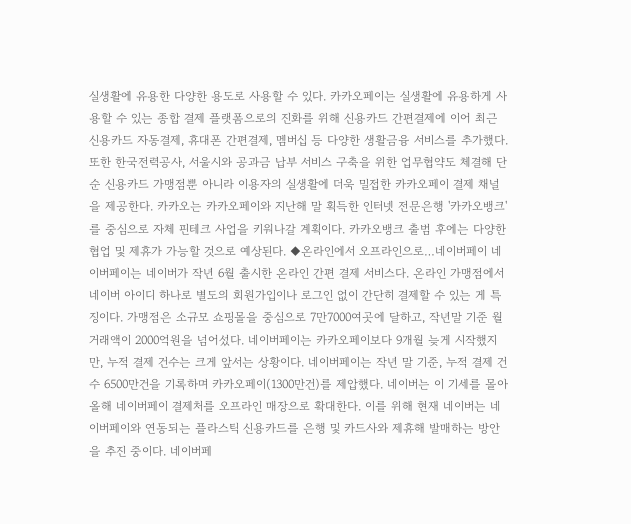실생활에 유용한 다양한 용도로 사용할 수 있다. 카카오페이는 실생활에 유용하게 사용할 수 있는 종합 결제 플랫폼으로의 진화를 위해 신용카드 간편결제에 이어 최근 신용카드 자동결제, 휴대폰 간편결제, 멤버십 등 다양한 생활금융 서비스를 추가했다. 또한 한국전력공사, 서울시와 공과금 납부 서비스 구축을 위한 업무협약도 체결해 단순 신용카드 가맹점뿐 아니라 이용자의 실생활에 더욱 밀접한 카카오페이 결제 채널을 제공한다. 카카오는 카카오페이와 지난해 말 획득한 인터넷 전문은행 '카카오뱅크'를 중심으로 자체 핀테크 사업을 키워나갈 계획이다. 카카오뱅크 출범 후에는 다양한 협업 및 제휴가 가능할 것으로 예상된다. ◆온라인에서 오프라인으로…네이버페이 네이버페이는 네이버가 작년 6월 출시한 온라인 간편 결제 서비스다. 온라인 가맹점에서 네이버 아이디 하나로 별도의 회원가입이나 로그인 없이 간단히 결제할 수 있는 게 특징이다. 가맹점은 소규모 쇼핑몰을 중심으로 7만7000여곳에 달하고, 작년말 기준 월 거래액이 2000억원을 넘어섰다. 네이버페이는 카카오페이보다 9개월 늦게 시작했지만, 누적 결제 건수는 크게 앞서는 상황이다. 네이버페이는 작년 말 기준, 누적 결제 건수 6500만건을 기록하며 카카오페이(1300만건)를 제압했다. 네이버는 이 기세를 몰아 올해 네이버페이 결제처를 오프라인 매장으로 확대한다. 이를 위해 현재 네이버는 네이버페이와 연동되는 플라스틱 신용카드를 은행 및 카드사와 제휴해 발매하는 방안을 추진 중이다. 네이버페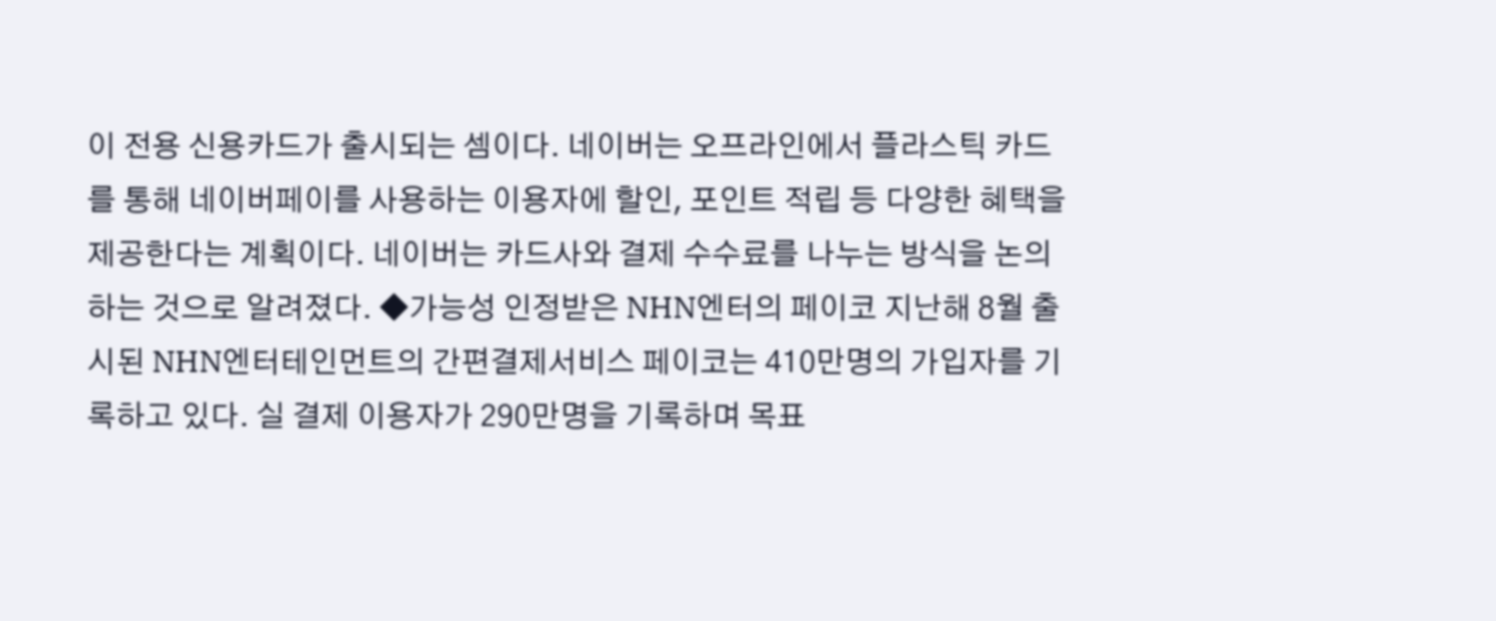이 전용 신용카드가 출시되는 셈이다. 네이버는 오프라인에서 플라스틱 카드를 통해 네이버페이를 사용하는 이용자에 할인, 포인트 적립 등 다양한 혜택을 제공한다는 계획이다. 네이버는 카드사와 결제 수수료를 나누는 방식을 논의하는 것으로 알려졌다. ◆가능성 인정받은 NHN엔터의 페이코 지난해 8월 출시된 NHN엔터테인먼트의 간편결제서비스 페이코는 410만명의 가입자를 기록하고 있다. 실 결제 이용자가 290만명을 기록하며 목표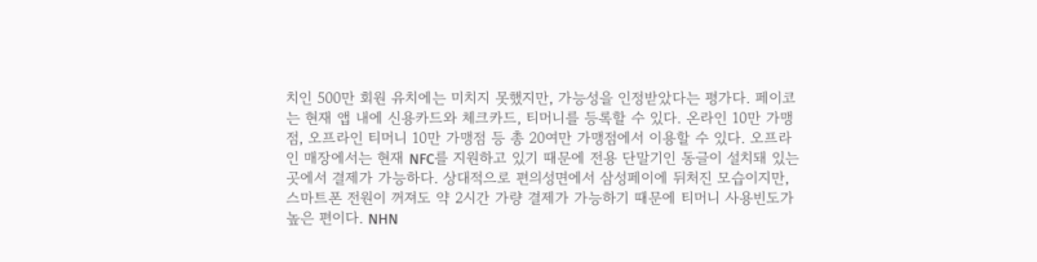치인 500만 회원 유치에는 미치지 못했지만, 가능성을 인정받았다는 평가다. 페이코는 현재 앱 내에 신용카드와 체크카드, 티머니를 등록할 수 있다. 온라인 10만 가맹점, 오프라인 티머니 10만 가맹점 등 총 20여만 가맹점에서 이용할 수 있다. 오프라인 매장에서는 현재 NFC를 지원하고 있기 때문에 전용 단말기인 동글이 설치돼 있는 곳에서 결제가 가능하다. 상대적으로 편의성면에서 삼성페이에 뒤처진 모습이지만, 스마트폰 전원이 꺼져도 약 2시간 가량 결제가 가능하기 때문에 티머니 사용빈도가 높은 편이다. NHN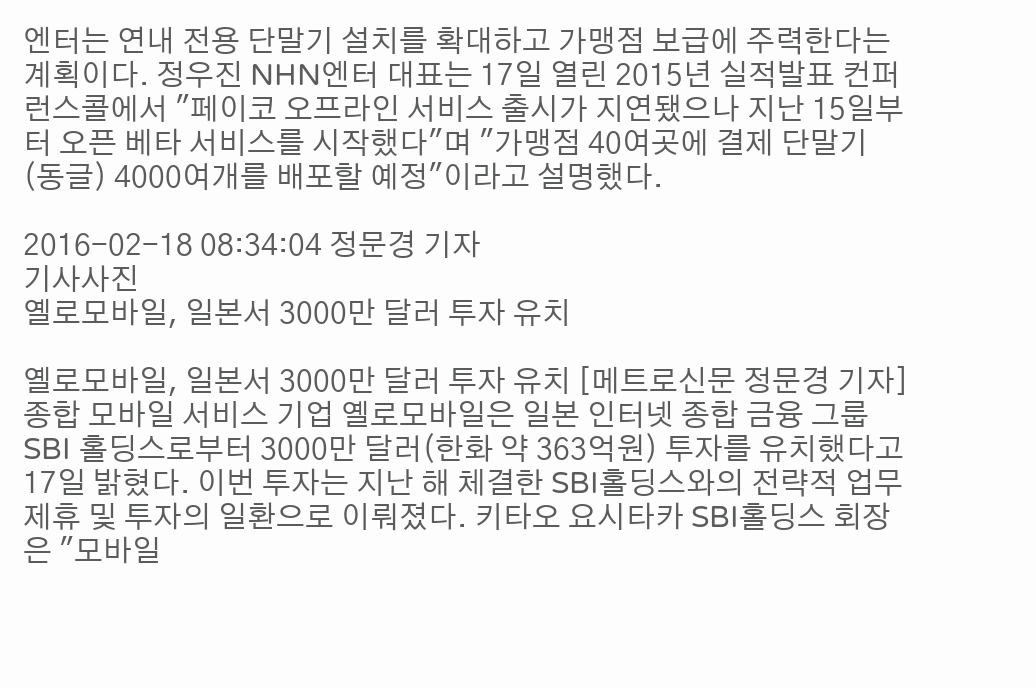엔터는 연내 전용 단말기 설치를 확대하고 가맹점 보급에 주력한다는 계획이다. 정우진 NHN엔터 대표는 17일 열린 2015년 실적발표 컨퍼런스콜에서 "페이코 오프라인 서비스 출시가 지연됐으나 지난 15일부터 오픈 베타 서비스를 시작했다"며 "가맹점 40여곳에 결제 단말기(동글) 4000여개를 배포할 예정"이라고 설명했다.

2016-02-18 08:34:04 정문경 기자
기사사진
옐로모바일, 일본서 3000만 달러 투자 유치

옐로모바일, 일본서 3000만 달러 투자 유치 [메트로신문 정문경 기자] 종합 모바일 서비스 기업 옐로모바일은 일본 인터넷 종합 금융 그룹 SBI 홀딩스로부터 3000만 달러(한화 약 363억원) 투자를 유치했다고 17일 밝혔다. 이번 투자는 지난 해 체결한 SBI홀딩스와의 전략적 업무제휴 및 투자의 일환으로 이뤄졌다. 키타오 요시타카 SBI홀딩스 회장은 "모바일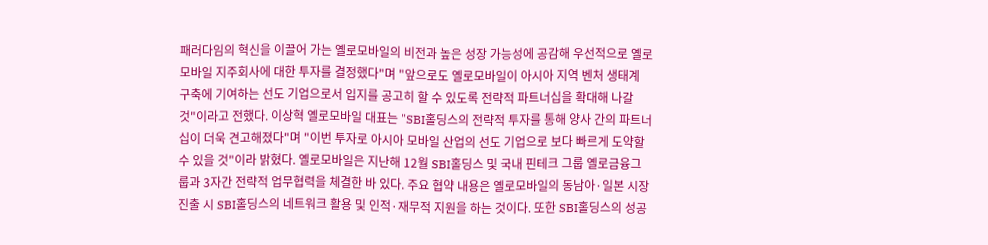패러다임의 혁신을 이끌어 가는 옐로모바일의 비전과 높은 성장 가능성에 공감해 우선적으로 옐로모바일 지주회사에 대한 투자를 결정했다"며 "앞으로도 옐로모바일이 아시아 지역 벤처 생태계 구축에 기여하는 선도 기업으로서 입지를 공고히 할 수 있도록 전략적 파트너십을 확대해 나갈 것"이라고 전했다. 이상혁 옐로모바일 대표는 "SBI홀딩스의 전략적 투자를 통해 양사 간의 파트너십이 더욱 견고해졌다"며 "이번 투자로 아시아 모바일 산업의 선도 기업으로 보다 빠르게 도약할 수 있을 것"이라 밝혔다. 옐로모바일은 지난해 12월 SBI홀딩스 및 국내 핀테크 그룹 옐로금융그룹과 3자간 전략적 업무협력을 체결한 바 있다. 주요 협약 내용은 옐로모바일의 동남아·일본 시장 진출 시 SBI홀딩스의 네트워크 활용 및 인적·재무적 지원을 하는 것이다. 또한 SBI홀딩스의 성공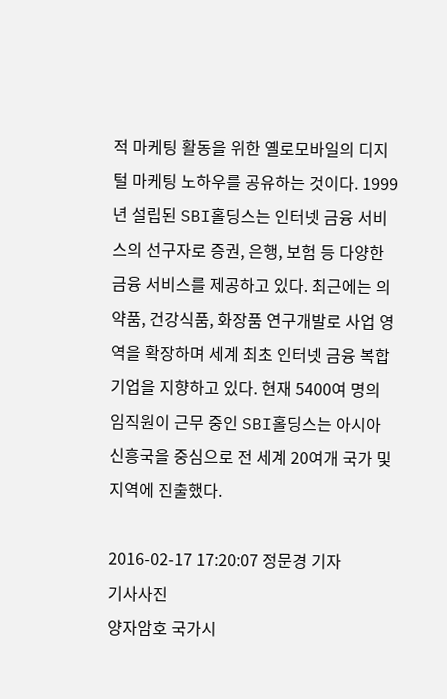적 마케팅 활동을 위한 옐로모바일의 디지털 마케팅 노하우를 공유하는 것이다. 1999년 설립된 SBI홀딩스는 인터넷 금융 서비스의 선구자로 증권, 은행, 보험 등 다양한 금융 서비스를 제공하고 있다. 최근에는 의약품, 건강식품, 화장품 연구개발로 사업 영역을 확장하며 세계 최초 인터넷 금융 복합 기업을 지향하고 있다. 현재 5400여 명의 임직원이 근무 중인 SBI홀딩스는 아시아 신흥국을 중심으로 전 세계 20여개 국가 및 지역에 진출했다.

2016-02-17 17:20:07 정문경 기자
기사사진
양자암호 국가시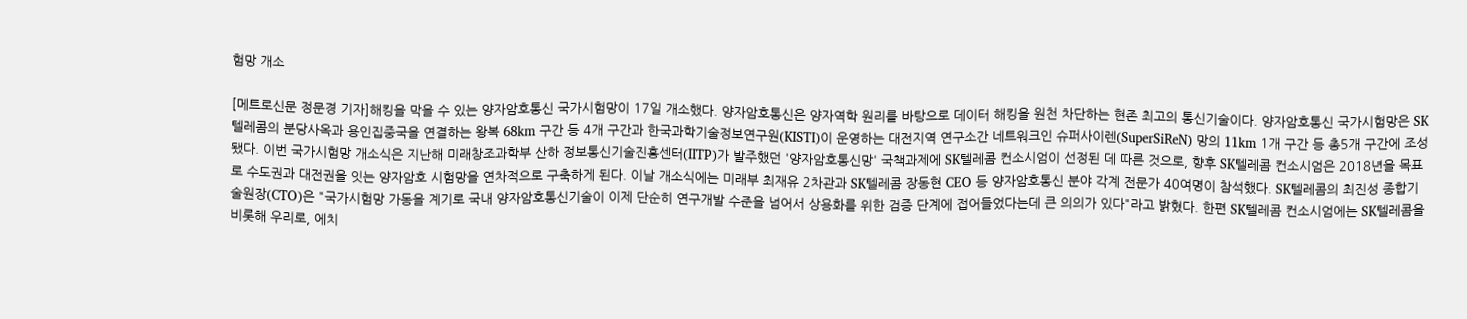험망 개소

[메트로신문 정문경 기자]해킹을 막을 수 있는 양자암호통신 국가시험망이 17일 개소했다. 양자암호통신은 양자역학 원리를 바탕으로 데이터 해킹을 원천 차단하는 현존 최고의 통신기술이다. 양자암호통신 국가시험망은 SK텔레콤의 분당사옥과 용인집중국을 연결하는 왕복 68km 구간 등 4개 구간과 한국과학기술정보연구원(KISTI)이 운영하는 대전지역 연구소간 네트워크인 슈퍼사이렌(SuperSiReN) 망의 11km 1개 구간 등 총5개 구간에 조성됐다. 이번 국가시험망 개소식은 지난해 미래창조과학부 산하 정보통신기술진흥센터(IITP)가 발주했던 '양자암호통신망' 국책과제에 SK텔레콤 컨소시엄이 선정된 데 따른 것으로, 향후 SK텔레콤 컨소시엄은 2018년을 목표로 수도권과 대전권을 잇는 양자암호 시험망을 연차적으로 구축하게 된다. 이날 개소식에는 미래부 최재유 2차관과 SK텔레콤 장동현 CEO 등 양자암호통신 분야 각계 전문가 40여명이 참석했다. SK텔레콤의 최진성 종합기술원장(CTO)은 "국가시험망 가동을 계기로 국내 양자암호통신기술이 이제 단순히 연구개발 수준을 넘어서 상용화를 위한 검증 단계에 접어들었다는데 큰 의의가 있다"라고 밝혔다. 한편 SK텔레콤 컨소시엄에는 SK텔레콤을 비롯해 우리로, 에치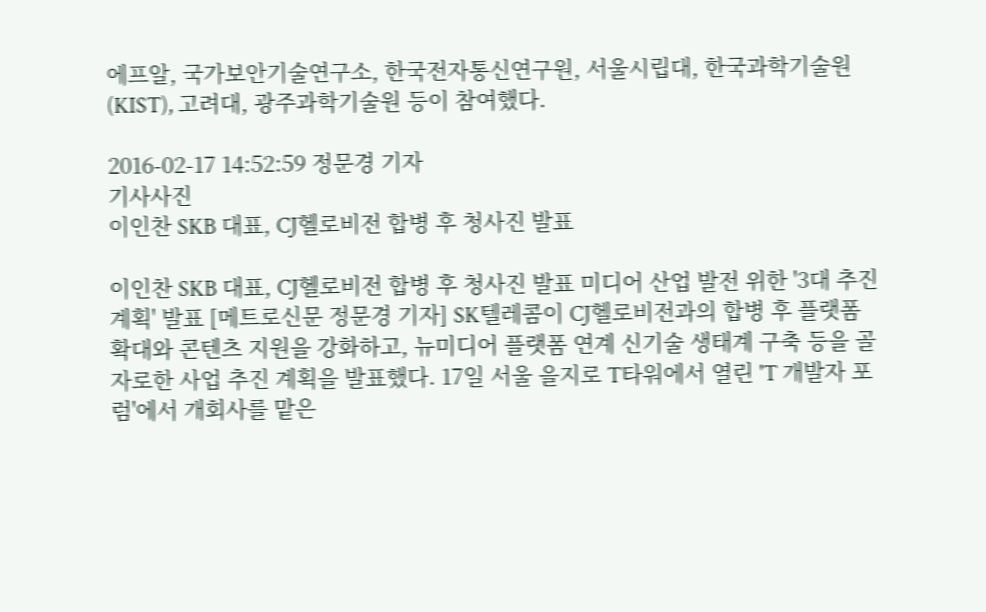에프알, 국가보안기술연구소, 한국전자통신연구원, 서울시립대, 한국과학기술원(KIST), 고려대, 광주과학기술원 등이 참여했다.

2016-02-17 14:52:59 정문경 기자
기사사진
이인찬 SKB 대표, CJ헬로비전 합병 후 청사진 발표

이인찬 SKB 대표, CJ헬로비전 합병 후 청사진 발표 미디어 산업 발전 위한 '3대 추진 계획' 발표 [메트로신문 정문경 기자] SK텔레콤이 CJ헬로비전과의 합병 후 플랫폼 확대와 콘텐츠 지원을 강화하고, 뉴미디어 플랫폼 연계 신기술 생태계 구축 등을 골자로한 사업 추진 계획을 발표했다. 17일 서울 을지로 T타워에서 열린 'T 개발자 포럼'에서 개회사를 맡은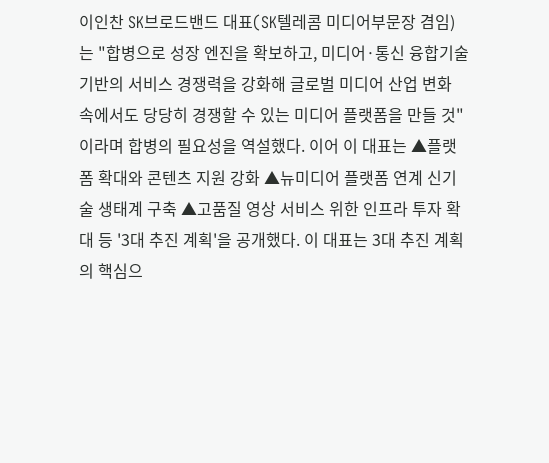이인찬 SK브로드밴드 대표(SK텔레콤 미디어부문장 겸임)는 "합병으로 성장 엔진을 확보하고, 미디어·통신 융합기술 기반의 서비스 경쟁력을 강화해 글로벌 미디어 산업 변화 속에서도 당당히 경쟁할 수 있는 미디어 플랫폼을 만들 것"이라며 합병의 필요성을 역설했다. 이어 이 대표는 ▲플랫폼 확대와 콘텐츠 지원 강화 ▲뉴미디어 플랫폼 연계 신기술 생태계 구축 ▲고품질 영상 서비스 위한 인프라 투자 확대 등 '3대 추진 계획'을 공개했다. 이 대표는 3대 추진 계획의 핵심으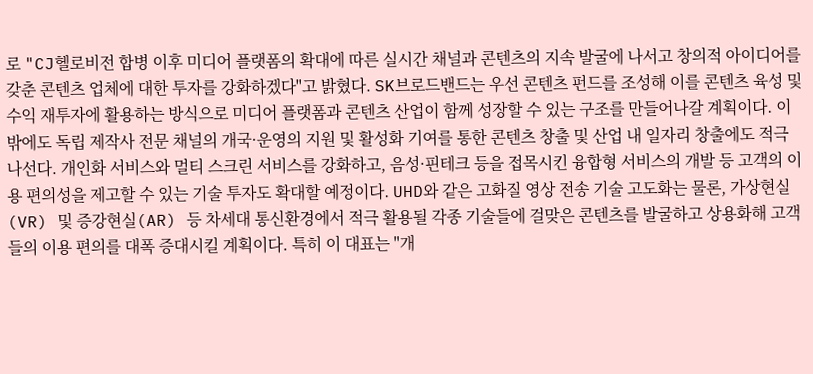로 "CJ헬로비전 합병 이후 미디어 플랫폼의 확대에 따른 실시간 채널과 콘텐츠의 지속 발굴에 나서고 창의적 아이디어를 갖춘 콘텐츠 업체에 대한 투자를 강화하겠다"고 밝혔다. SK브로드밴드는 우선 콘텐츠 펀드를 조성해 이를 콘텐츠 육성 및 수익 재투자에 활용하는 방식으로 미디어 플랫폼과 콘텐츠 산업이 함께 성장할 수 있는 구조를 만들어나갈 계획이다. 이 밖에도 독립 제작사 전문 채널의 개국·운영의 지원 및 활성화 기여를 통한 콘텐츠 창출 및 산업 내 일자리 창출에도 적극 나선다. 개인화 서비스와 멀티 스크린 서비스를 강화하고, 음성·핀테크 등을 접목시킨 융합형 서비스의 개발 등 고객의 이용 편의성을 제고할 수 있는 기술 투자도 확대할 예정이다. UHD와 같은 고화질 영상 전송 기술 고도화는 물론, 가상현실(VR) 및 증강현실(AR) 등 차세대 통신환경에서 적극 활용될 각종 기술들에 걸맞은 콘텐츠를 발굴하고 상용화해 고객들의 이용 편의를 대폭 증대시킬 계획이다. 특히 이 대표는 "개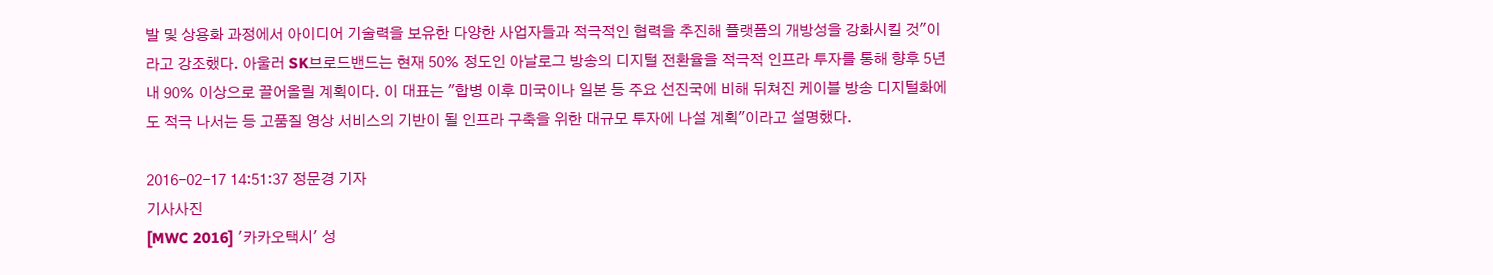발 및 상용화 과정에서 아이디어 기술력을 보유한 다양한 사업자들과 적극적인 협력을 추진해 플랫폼의 개방성을 강화시킬 것"이라고 강조했다. 아울러 SK브로드밴드는 현재 50% 정도인 아날로그 방송의 디지털 전환율을 적극적 인프라 투자를 통해 향후 5년 내 90% 이상으로 끌어올릴 계획이다. 이 대표는 "합병 이후 미국이나 일본 등 주요 선진국에 비해 뒤쳐진 케이블 방송 디지털화에도 적극 나서는 등 고품질 영상 서비스의 기반이 될 인프라 구축을 위한 대규모 투자에 나설 계획"이라고 설명했다.

2016-02-17 14:51:37 정문경 기자
기사사진
[MWC 2016] '카카오택시' 성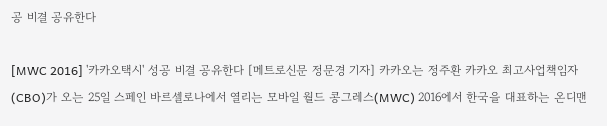공 비결 공유한다

[MWC 2016] '카카오택시' 성공 비결 공유한다 [메트로신문 정문경 기자] 카카오는 정주환 카카오 최고사업책임자(CBO)가 오는 25일 스페인 바르셀로나에서 열리는 모바일 월드 콩그레스(MWC) 2016에서 한국을 대표하는 온디맨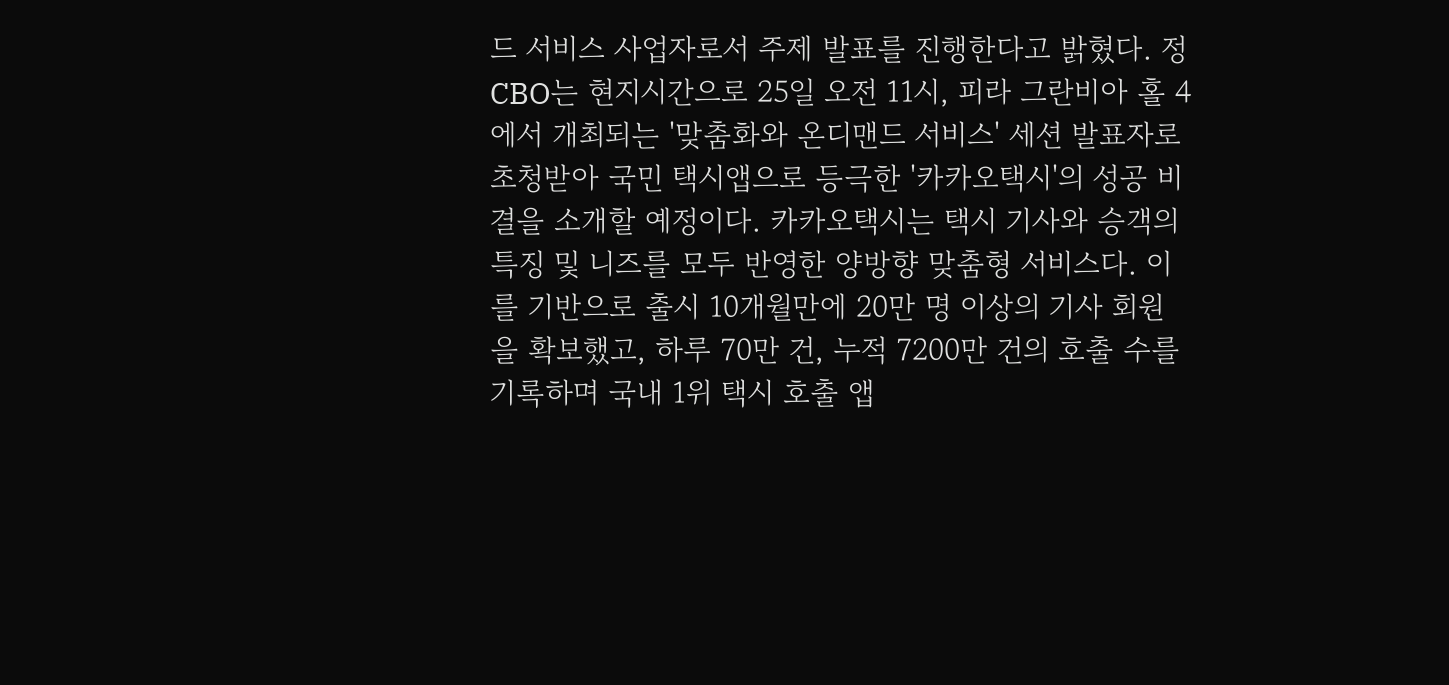드 서비스 사업자로서 주제 발표를 진행한다고 밝혔다. 정 CBO는 현지시간으로 25일 오전 11시, 피라 그란비아 홀 4에서 개최되는 '맞춤화와 온디맨드 서비스' 세션 발표자로 초청받아 국민 택시앱으로 등극한 '카카오택시'의 성공 비결을 소개할 예정이다. 카카오택시는 택시 기사와 승객의 특징 및 니즈를 모두 반영한 양방향 맞춤형 서비스다. 이를 기반으로 출시 10개월만에 20만 명 이상의 기사 회원을 확보했고, 하루 70만 건, 누적 7200만 건의 호출 수를 기록하며 국내 1위 택시 호출 앱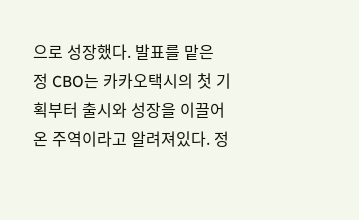으로 성장했다. 발표를 맡은 정 CBO는 카카오택시의 첫 기획부터 출시와 성장을 이끌어온 주역이라고 알려져있다. 정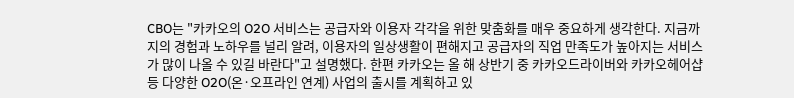CBO는 "카카오의 O2O 서비스는 공급자와 이용자 각각을 위한 맞춤화를 매우 중요하게 생각한다. 지금까지의 경험과 노하우를 널리 알려, 이용자의 일상생활이 편해지고 공급자의 직업 만족도가 높아지는 서비스가 많이 나올 수 있길 바란다"고 설명했다. 한편 카카오는 올 해 상반기 중 카카오드라이버와 카카오헤어샵 등 다양한 O2O(온·오프라인 연계) 사업의 출시를 계획하고 있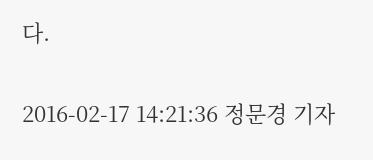다.

2016-02-17 14:21:36 정문경 기자